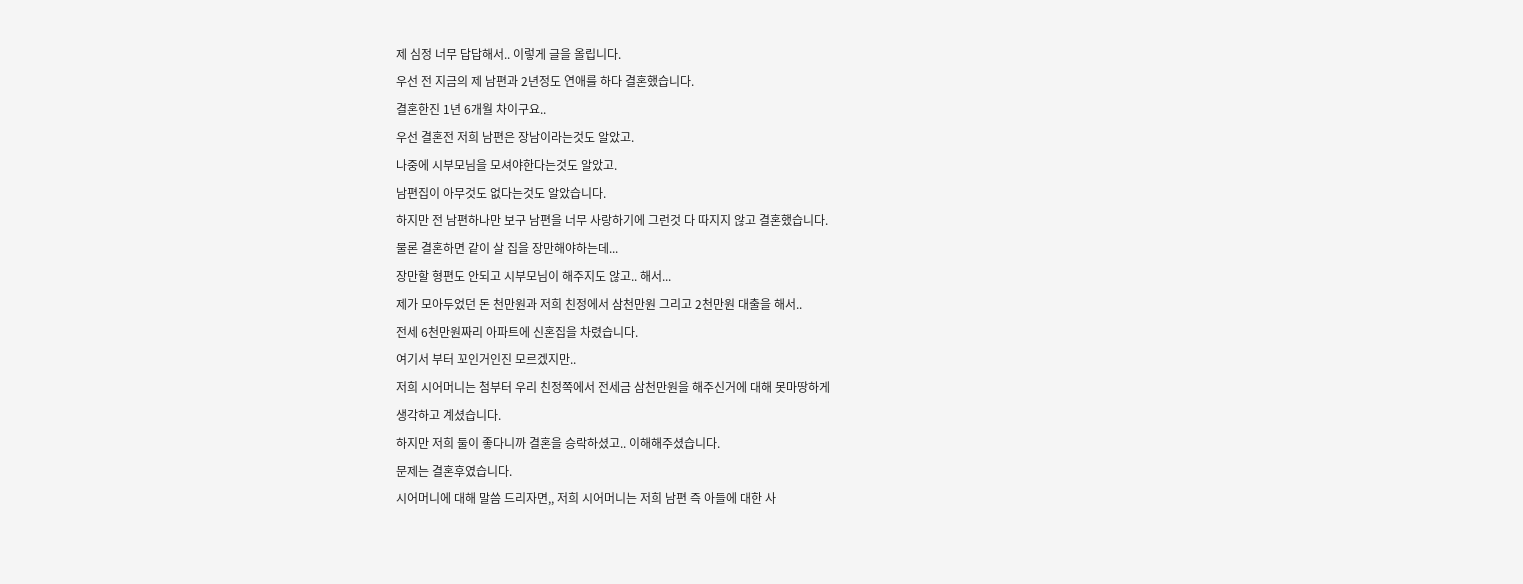제 심정 너무 답답해서.. 이렇게 글을 올립니다.
우선 전 지금의 제 남편과 2년정도 연애를 하다 결혼했습니다.
결혼한진 1년 6개월 차이구요..
우선 결혼전 저희 남편은 장남이라는것도 알았고.
나중에 시부모님을 모셔야한다는것도 알았고.
남편집이 아무것도 없다는것도 알았습니다.
하지만 전 남편하나만 보구 남편을 너무 사랑하기에 그런것 다 따지지 않고 결혼했습니다.
물론 결혼하면 같이 살 집을 장만해야하는데...
장만할 형편도 안되고 시부모님이 해주지도 않고.. 해서...
제가 모아두었던 돈 천만원과 저희 친정에서 삼천만원 그리고 2천만원 대출을 해서..
전세 6천만원짜리 아파트에 신혼집을 차렸습니다.
여기서 부터 꼬인거인진 모르겠지만..
저희 시어머니는 첨부터 우리 친정쪽에서 전세금 삼천만원을 해주신거에 대해 못마땅하게
생각하고 계셨습니다.
하지만 저희 둘이 좋다니까 결혼을 승락하셨고.. 이해해주셨습니다.
문제는 결혼후였습니다.
시어머니에 대해 말씀 드리자면,, 저희 시어머니는 저희 남편 즉 아들에 대한 사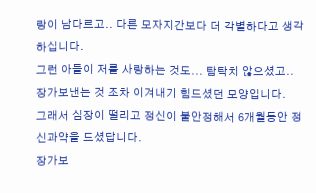랑이 남다르고.. 다른 모자지간보다 더 각별하다고 생각하십니다.
그런 아들이 저를 사랑하는 것도... 탐탁치 않으셨고.. 장가보낸는 것 조차 이겨내기 힘드셨던 모양입니다.
그래서 심장이 떨리고 정신이 불안정해서 6개월동안 정신과약을 드셨답니다.
장가보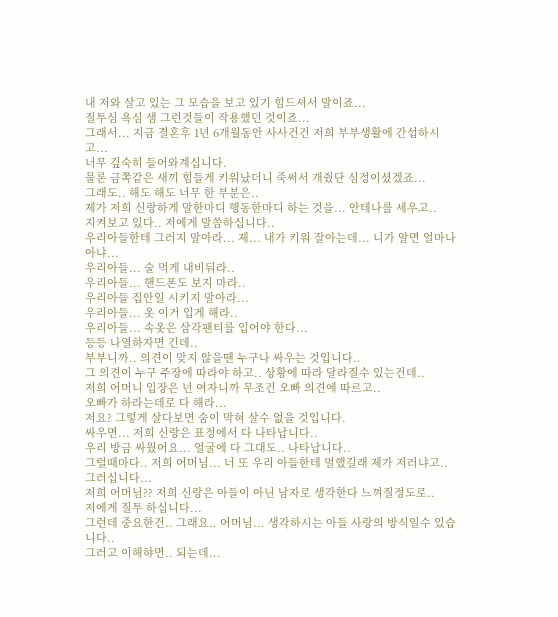내 저와 살고 있는 그 모습을 보고 있기 힘드셔서 말이죠...
질투심 욕심 샘 그런것들이 작용했던 것이죠...
그래서... 지금 결혼후 1년 6개월동안 사사건건 저희 부부생활에 간섭하시고...
너무 깊숙히 들어와계십니다.
물론 금쪽같은 새끼 힘들게 키워났더니 죽써서 개줬단 심정이셨겠죠...
그래도.. 해도 해도 너무 한 부분은..
제가 저희 신랑하게 말한마디 행동한마디 하는 것을... 안테나를 세우고..
지켜보고 있다.. 저에게 말씀하십니다..
우리아들한테 그러지 말아라... 제... 내가 키워 잘아는데... 니가 알면 얼마나 아냐...
우리아들... 술 먹게 내비둬라..
우리아들... 핸드폰도 보지 마라..
우리아들 집안일 시키지 말아라...
우리아들... 옷 이거 입게 해라..
우리아들... 속옷은 삼각팬티를 입어야 한다...
등등 나열하자면 긴데..
부부니까.. 의견이 맞지 않을땐 누구나 싸우는 것입니다..
그 의견이 누구 주장에 따라야 하고.. 상황에 따라 달라질수 있는건데..
저희 어머니 입장은 넌 여자니까 무조건 오빠 의견에 따르고..
오빠가 하라는데로 다 해라...
저요? 그렇게 살다보면 숨이 막혀 살수 없을 것입니다.
싸우면... 저희 신랑은 표정에서 다 나타납니다..
우리 방금 싸웠어요... 얼굴에 다 그대도.. 나타납니다..
그럴때마다.. 저희 어머님... 너 또 우리 아들한테 멀했길래 제가 저러냐고..
그러십니다...
저희 어머님?? 저희 신랑은 아들이 아닌 남자로 생각한다 느껴질정도로..
저에게 질투 하십니다...
그런데 중요한건.. 그래요.. 어머님... 생각하시는 아들 사랑의 방식일수 있습니다..
그러고 이해햐면.. 되는데...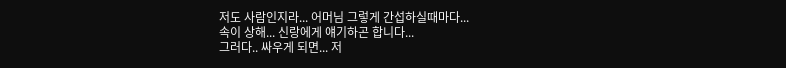저도 사람인지라... 어머님 그렇게 간섭하실때마다...
속이 상해... 신랑에게 얘기하곤 합니다...
그러다.. 싸우게 되면... 저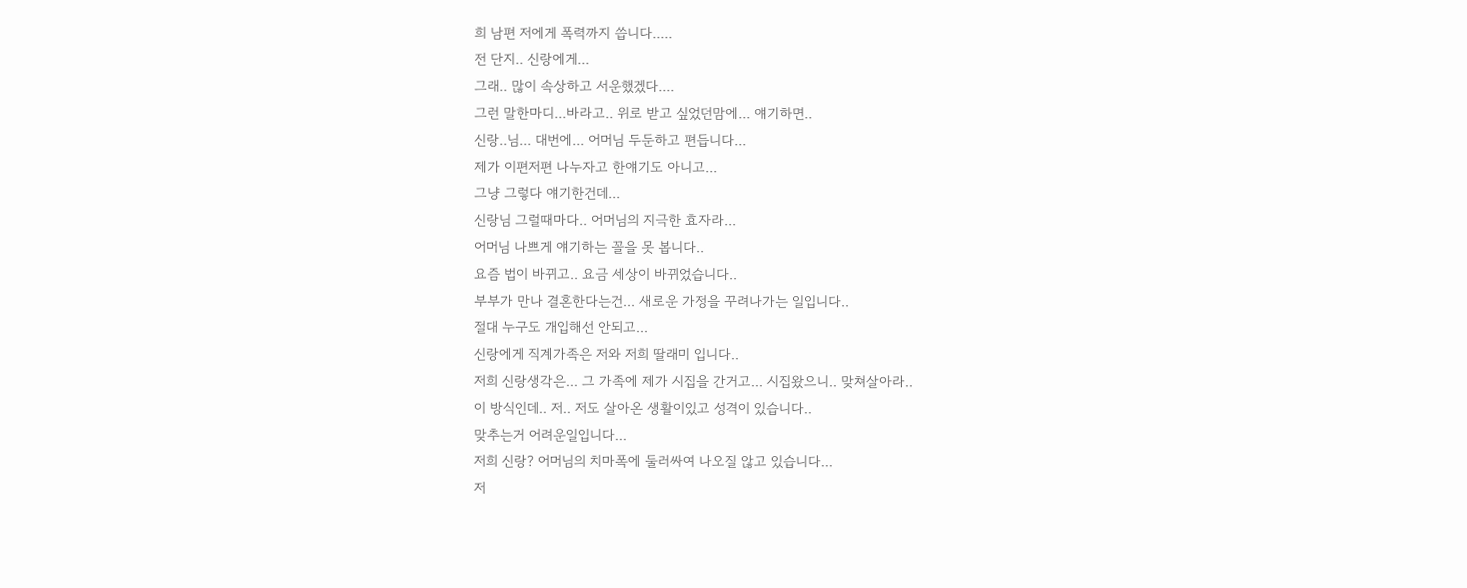희 남편 저에게 폭력까지 씁니다.....
전 단지.. 신랑에게...
그래.. 많이 속상하고 서운했겠다....
그런 말한마디...바라고.. 위로 받고 싶었던맘에... 얘기하면..
신랑..님... 대번에... 어머님 두둔하고 편듭니다...
제가 이편저편 나누자고 한얘기도 아니고...
그냥 그렇다 얘기한건데...
신랑님 그럴때마다.. 어머님의 지극한 효자라...
어머님 나쁘게 얘기하는 꼴을 못 봅니다..
요즘 법이 바뀌고.. 요금 세상이 바뀌었습니다..
부부가 만나 결혼한다는건... 새로운 가정을 꾸려나가는 일입니다..
절대 누구도 개입해선 안되고...
신랑에게 직계가족은 저와 저희 딸래미 입니다..
저희 신랑생각은... 그 가족에 제가 시집을 간거고... 시집왔으니.. 맞쳐살아라..
이 방식인데.. 저.. 저도 살아온 생활이있고 성격이 있습니다..
맞추는거 어려운일입니다...
저희 신랑? 어머님의 치마폭에 둘러싸여 나오질 않고 있습니다...
저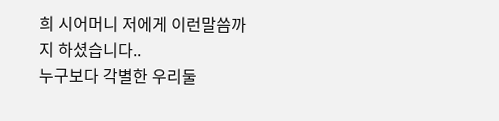희 시어머니 저에게 이런말씀까지 하셨습니다..
누구보다 각별한 우리둘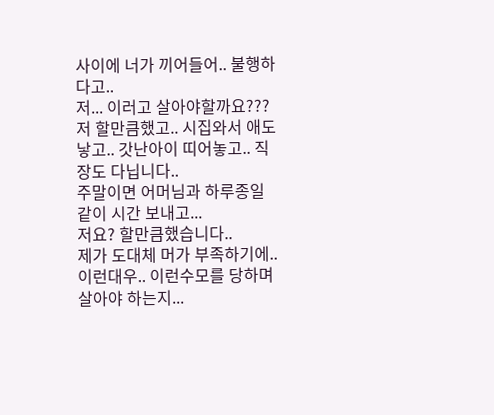사이에 너가 끼어들어.. 불행하다고..
저... 이러고 살아야할까요???
저 할만큼했고.. 시집와서 애도 낳고.. 갓난아이 띠어놓고.. 직장도 다닙니다..
주말이면 어머님과 하루종일 같이 시간 보내고...
저요? 할만큼했습니다..
제가 도대체 머가 부족하기에.. 이런대우.. 이런수모를 당하며 살아야 하는지...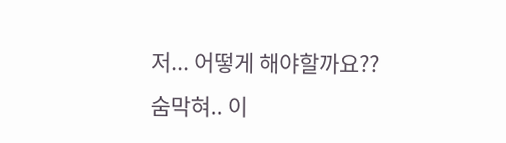저... 어떻게 해야할까요??
숨막혀.. 이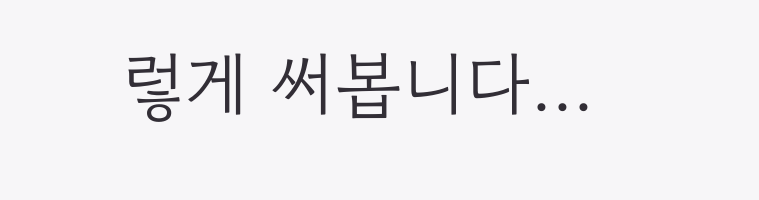렇게 써봅니다...